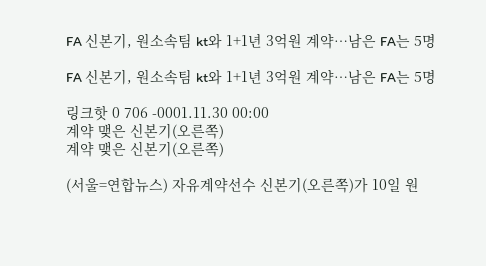FA 신본기, 원소속팀 kt와 1+1년 3억원 계약…남은 FA는 5명

FA 신본기, 원소속팀 kt와 1+1년 3억원 계약…남은 FA는 5명

링크핫 0 706 -0001.11.30 00:00
계약 맺은 신본기(오른쪽)
계약 맺은 신본기(오른쪽)

(서울=연합뉴스) 자유계약선수 신본기(오른쪽)가 10일 원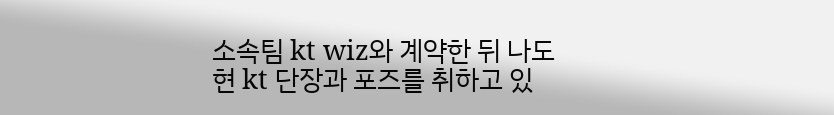소속팀 kt wiz와 계약한 뒤 나도현 kt 단장과 포즈를 취하고 있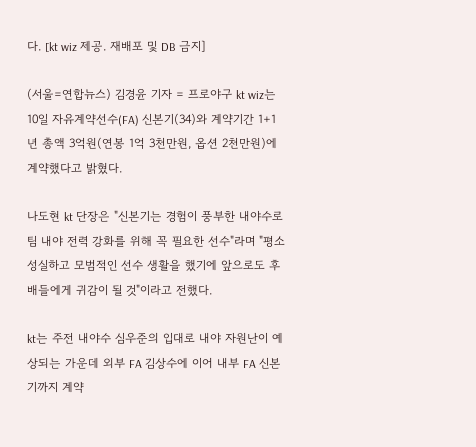다. [kt wiz 제공. 재배포 및 DB 금지]

(서울=연합뉴스) 김경윤 기자 = 프로야구 kt wiz는 10일 자유계약선수(FA) 신본기(34)와 계약기간 1+1년 총액 3억원(연봉 1억 3천만원, 옵션 2천만원)에 계약했다고 밝혔다.

나도현 kt 단장은 "신본기는 경험이 풍부한 내야수로 팀 내야 전력 강화를 위해 꼭 필요한 선수"라며 "평소 성실하고 모범적인 선수 생활을 했기에 앞으로도 후배들에게 귀감이 될 것"이라고 전했다.

kt는 주전 내야수 심우준의 입대로 내야 자원난이 예상되는 가운데 외부 FA 김상수에 이어 내부 FA 신본기까지 계약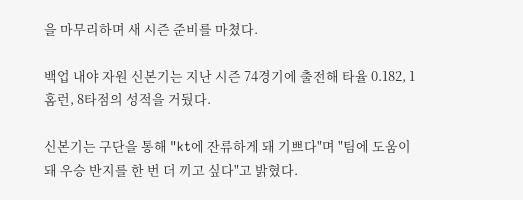을 마무리하며 새 시즌 준비를 마쳤다.

백업 내야 자원 신본기는 지난 시즌 74경기에 출전해 타율 0.182, 1홈런, 8타점의 성적을 거뒀다.

신본기는 구단을 통해 "kt에 잔류하게 돼 기쁘다"며 "팀에 도움이 돼 우승 반지를 한 번 더 끼고 싶다"고 밝혔다.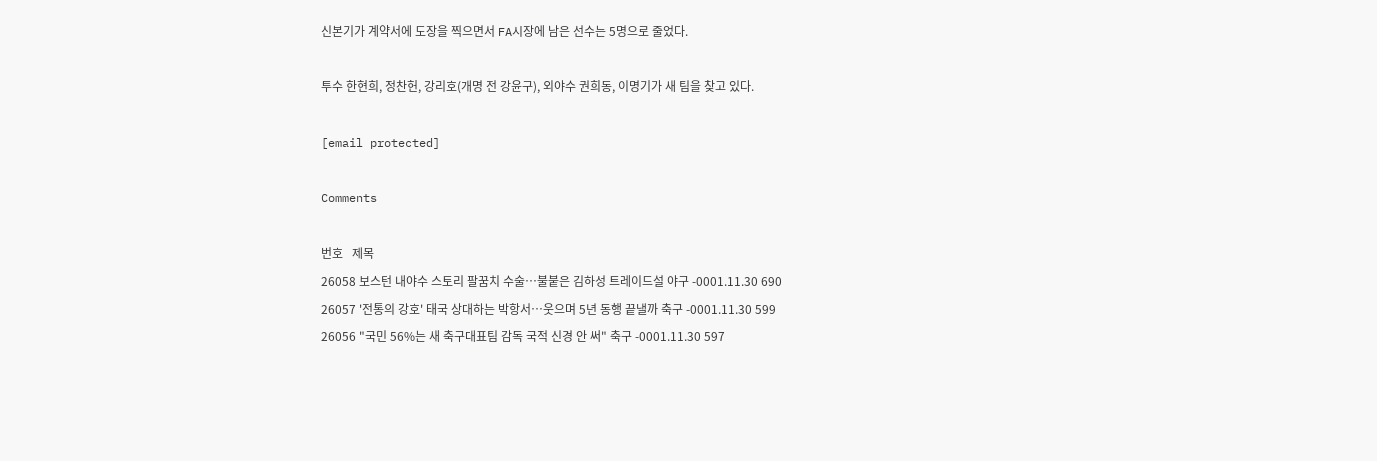신본기가 계약서에 도장을 찍으면서 FA시장에 남은 선수는 5명으로 줄었다.

투수 한현희, 정찬헌, 강리호(개명 전 강윤구), 외야수 권희동, 이명기가 새 팀을 찾고 있다.

[email protected]

Comments

번호   제목
26058 보스턴 내야수 스토리 팔꿈치 수술…불붙은 김하성 트레이드설 야구 -0001.11.30 690
26057 '전통의 강호' 태국 상대하는 박항서…웃으며 5년 동행 끝낼까 축구 -0001.11.30 599
26056 "국민 56%는 새 축구대표팀 감독 국적 신경 안 써" 축구 -0001.11.30 597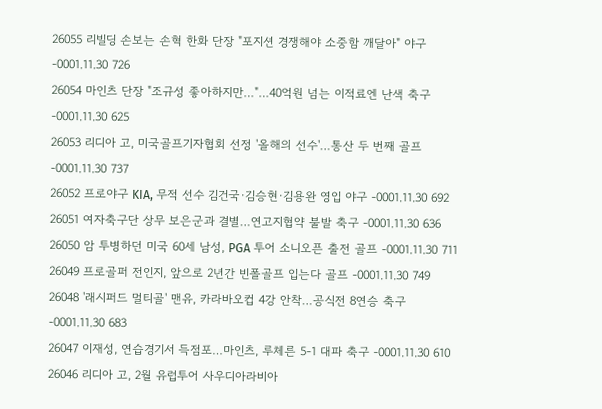26055 리빌딩 손보는 손혁 한화 단장 "포지션 경쟁해야 소중함 깨달아" 야구 -0001.11.30 726
26054 마인츠 단장 "조규성 좋아하지만…"…40억원 넘는 이적료엔 난색 축구 -0001.11.30 625
26053 리디아 고, 미국골프기자협회 선정 '올해의 선수'…통산 두 번째 골프 -0001.11.30 737
26052 프로야구 KIA, 무적 선수 김건국·김승현·김용완 영입 야구 -0001.11.30 692
26051 여자축구단 상무 보은군과 결별…연고지협약 불발 축구 -0001.11.30 636
26050 암 투병하던 미국 60세 남성, PGA 투어 소니오픈 출전 골프 -0001.11.30 711
26049 프로골퍼 전인지, 앞으로 2년간 빈폴골프 입는다 골프 -0001.11.30 749
26048 '래시퍼드 멀티골' 맨유, 카라바오컵 4강 안착…공식전 8연승 축구 -0001.11.30 683
26047 이재성, 연습경기서 득점포…마인츠, 루체른 5-1 대파 축구 -0001.11.30 610
26046 리디아 고, 2월 유럽투어 사우디아라비아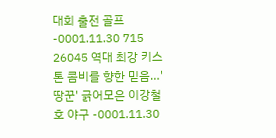대회 출전 골프 -0001.11.30 715
26045 역대 최강 키스톤 콤비를 향한 믿음…'땅꾼' 긁어모은 이강철호 야구 -0001.11.30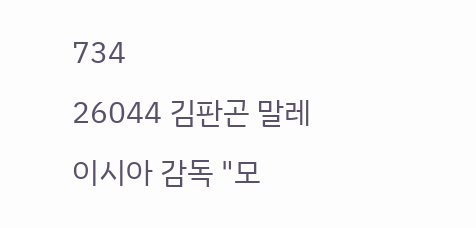734
26044 김판곤 말레이시아 감독 "모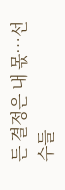든 결정은 내 몫…선수들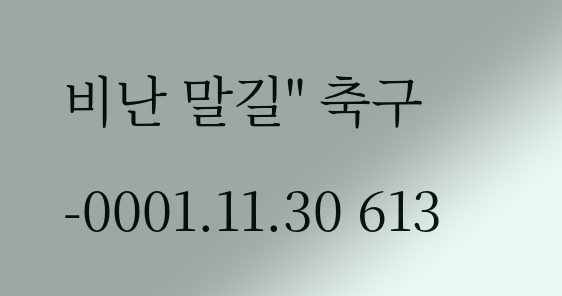비난 말길" 축구 -0001.11.30 613